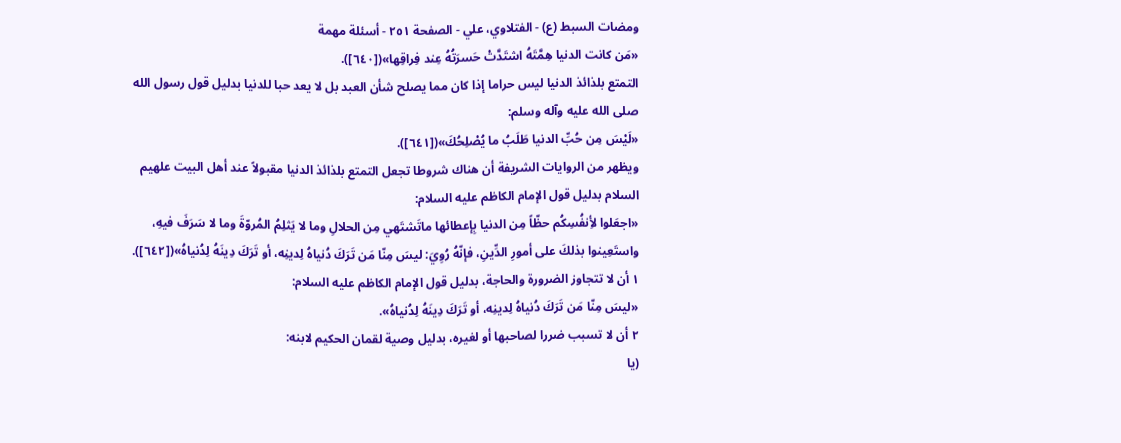ومضات السبط (ع) - الفتلاوي، علي - الصفحة ٢٥١ - أسئلة مهمة
«مَن كانت الدنيا هِمَّتَهُ اشتَدَّتْ حَسرَتُهُ عِند فِراقِها»([٦٤٠]).
التمتع بلذائذ الدنيا ليس حراما إذا كان مما يصلح شأن العبد بل لا يعد حبا للدنيا بدليل قول رسول الله صلى الله عليه وآله وسلم:
«لَيْسَ مِن حُبِّ الدنيا طَلَبُ ما يُصْلِحُكَ»([٦٤١]).
ويظهر من الروايات الشريفة أن هناك شروطا تجعل التمتع بلذائذ الدنيا مقبولاً عند أهل البيت علهيم السلام بدليل قول الإمام الكاظم عليه السلام:
«اجعَلوا لأِنفُسِكُم حظّاً مِن الدنيا بِإعطائها ماتَشتَهي مِن الحلالِ وما لا يَثلِمُ المُروّةَ وما لا سَرَفَ فيهِ، واستَعِينوا بذلكَ على أمورِ الدِّينِ، فإنّهُ رُوِيَ: ليسَ مِنّا مَن تَرَكَ دُنياهُ لِدينِه، أو تَرَكَ دِينَهُ لِدُنياهُ»([٦٤٢]).
١ أن لا تتجاوز الضرورة والحاجة، بدليل قول الإمام الكاظم عليه السلام:
«ليسَ مِنّا مَن تَرَكَ دُنياهُ لِدينِه، أو تَرَكَ دِينَهُ لِدُنياهُ».
٢ أن لا تسبب ضررا لصاحبها أو لغيره، بدليل وصية لقمان الحكيم لابنه:
(يا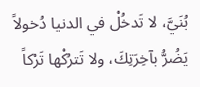بُنَيَّ، لا تَدخُلْ في الدنيا دُخولاً يَضُرُّ بآخِرَتِكَ، ولا تَترُكْها تَرْكاً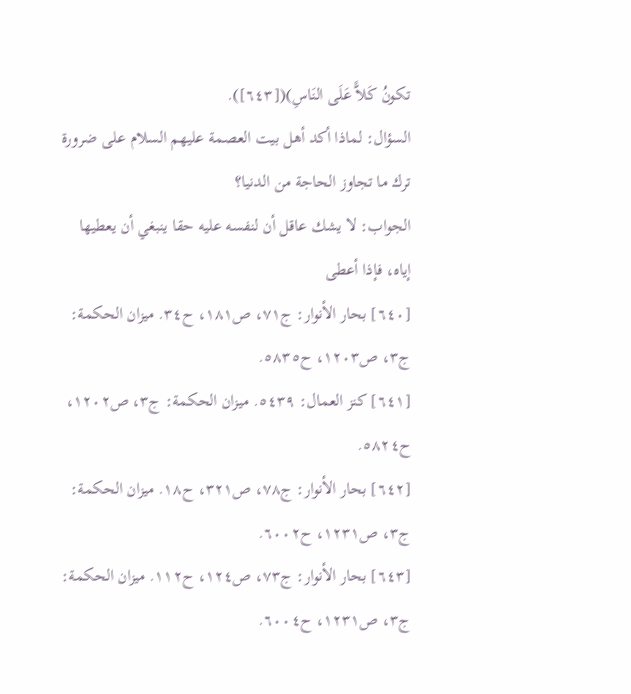تكونُ كَلاًّ عَلَى النَاسِ)([٦٤٣]).
السؤال: لماذا أكد أهل بيت العصمة عليهم السلام على ضرورة ترك ما تجاوز الحاجة من الدنيا؟
الجواب: لا يشك عاقل أن لنفسه عليه حقا ينبغي أن يعطيها إياه، فإذا أعطى
[٦٤٠] بحار الأنوار: ج٧١، ص١٨١، ح٣٤. ميزان الحكمة: ج٣، ص١٢٠٣، ح٥٨٣٥.
[٦٤١] كنز العمال: ٥٤٣٩. ميزان الحكمة: ج٣، ص١٢٠٢، ح٥٨٢٤.
[٦٤٢] بحار الأنوار: ج٧٨، ص٣٢١، ح١٨. ميزان الحكمة: ج٣، ص١٢٣١، ح٦٠٠٢.
[٦٤٣] بحار الأنوار: ج٧٣، ص١٢٤، ح١١٢. ميزان الحكمة: ج٣، ص١٢٣١، ح٦٠٠٤.